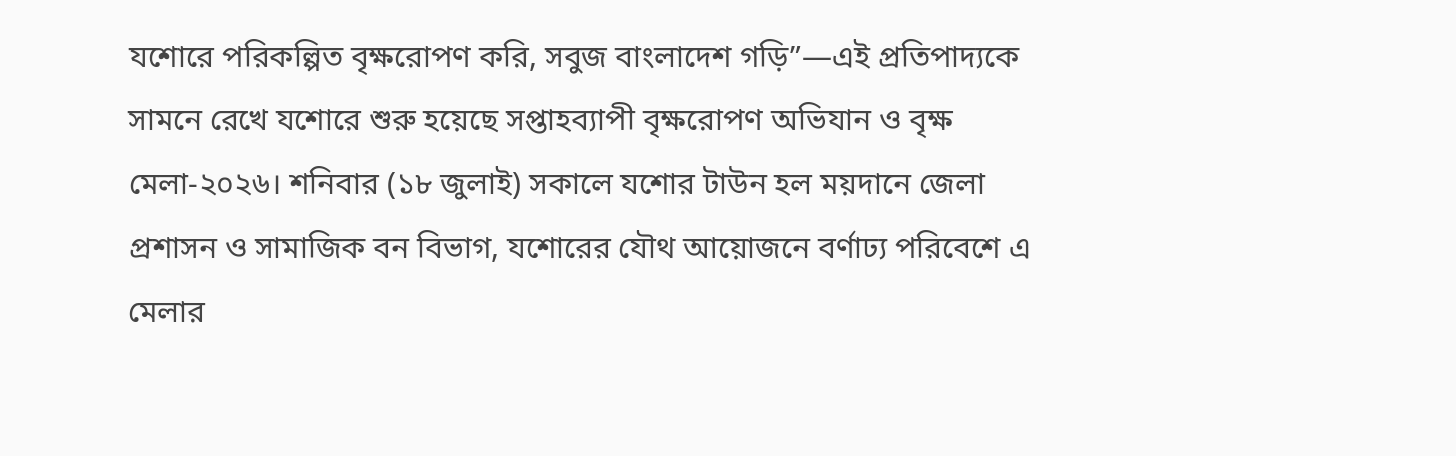যশোরে পরিকল্পিত বৃক্ষরোপণ করি, সবুজ বাংলাদেশ গড়ি”—এই প্রতিপাদ্যকে সামনে রেখে যশোরে শুরু হয়েছে সপ্তাহব্যাপী বৃক্ষরোপণ অভিযান ও বৃক্ষ মেলা-২০২৬। শনিবার (১৮ জুলাই) সকালে যশোর টাউন হল ময়দানে জেলা প্রশাসন ও সামাজিক বন বিভাগ, যশোরের যৌথ আয়োজনে বর্ণাঢ্য পরিবেশে এ মেলার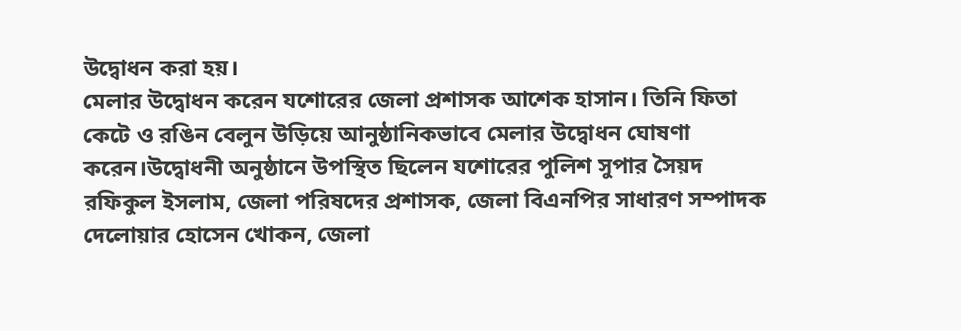উদ্বোধন করা হয়।
মেলার উদ্বোধন করেন যশোরের জেলা প্রশাসক আশেক হাসান। তিনি ফিতা কেটে ও রঙিন বেলুন উড়িয়ে আনুষ্ঠানিকভাবে মেলার উদ্বোধন ঘোষণা করেন।উদ্বোধনী অনুষ্ঠানে উপস্থিত ছিলেন যশোরের পুলিশ সুপার সৈয়দ রফিকুল ইসলাম, জেলা পরিষদের প্রশাসক, জেলা বিএনপির সাধারণ সম্পাদক দেলোয়ার হোসেন খোকন, জেলা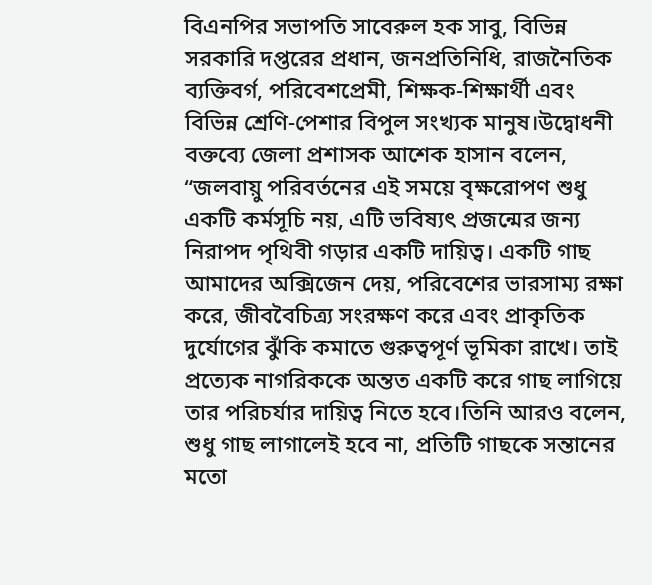বিএনপির সভাপতি সাবেরুল হক সাবু, বিভিন্ন সরকারি দপ্তরের প্রধান, জনপ্রতিনিধি, রাজনৈতিক ব্যক্তিবর্গ, পরিবেশপ্রেমী, শিক্ষক-শিক্ষার্থী এবং বিভিন্ন শ্রেণি-পেশার বিপুল সংখ্যক মানুষ।উদ্বোধনী বক্তব্যে জেলা প্রশাসক আশেক হাসান বলেন, “জলবায়ু পরিবর্তনের এই সময়ে বৃক্ষরোপণ শুধু একটি কর্মসূচি নয়, এটি ভবিষ্যৎ প্রজন্মের জন্য নিরাপদ পৃথিবী গড়ার একটি দায়িত্ব। একটি গাছ আমাদের অক্সিজেন দেয়, পরিবেশের ভারসাম্য রক্ষা করে, জীববৈচিত্র্য সংরক্ষণ করে এবং প্রাকৃতিক দুর্যোগের ঝুঁকি কমাতে গুরুত্বপূর্ণ ভূমিকা রাখে। তাই প্রত্যেক নাগরিককে অন্তত একটি করে গাছ লাগিয়ে তার পরিচর্যার দায়িত্ব নিতে হবে।তিনি আরও বলেন, শুধু গাছ লাগালেই হবে না, প্রতিটি গাছকে সন্তানের মতো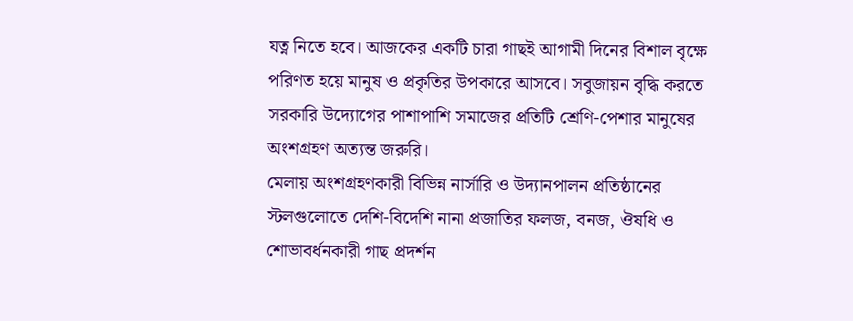যত্ন নিতে হবে। আজকের একটি চারা গাছই আগামী দিনের বিশাল বৃক্ষে পরিণত হয়ে মানুষ ও প্রকৃতির উপকারে আসবে। সবুজায়ন বৃদ্ধি করতে সরকারি উদ্যোগের পাশাপাশি সমাজের প্রতিটি শ্রেণি-পেশার মানুষের অংশগ্রহণ অত্যন্ত জরুরি।
মেলায় অংশগ্রহণকারী বিভিন্ন নার্সারি ও উদ্যানপালন প্রতিষ্ঠানের স্টলগুলোতে দেশি-বিদেশি নানা প্রজাতির ফলজ, বনজ, ঔষধি ও শোভাবর্ধনকারী গাছ প্রদর্শন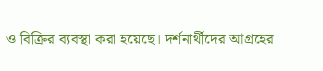ও বিক্রির ব্যবস্থা করা হয়েছে। দর্শনার্থীদের আগ্রহের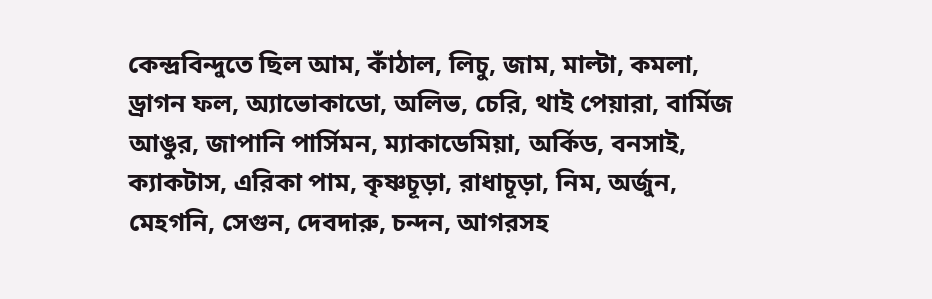কেন্দ্রবিন্দুতে ছিল আম, কাঁঠাল, লিচু, জাম, মাল্টা, কমলা, ড্রাগন ফল, অ্যাভোকাডো, অলিভ, চেরি, থাই পেয়ারা, বার্মিজ আঙুর, জাপানি পার্সিমন, ম্যাকাডেমিয়া, অর্কিড, বনসাই, ক্যাকটাস, এরিকা পাম, কৃষ্ণচূড়া, রাধাচূড়া, নিম, অর্জুন, মেহগনি, সেগুন, দেবদারু, চন্দন, আগরসহ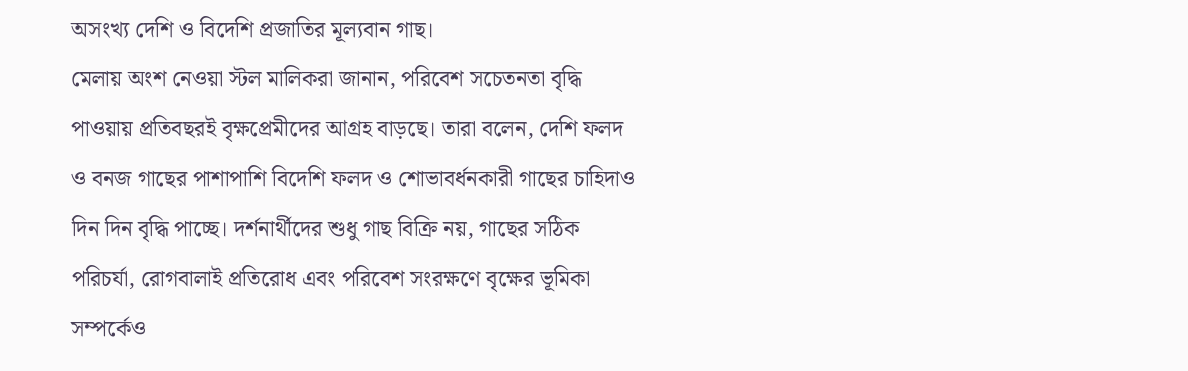অসংখ্য দেশি ও বিদেশি প্রজাতির মূল্যবান গাছ।
মেলায় অংশ নেওয়া স্টল মালিকরা জানান, পরিবেশ সচেতনতা বৃদ্ধি পাওয়ায় প্রতিবছরই বৃক্ষপ্রেমীদের আগ্রহ বাড়ছে। তারা বলেন, দেশি ফলদ ও বনজ গাছের পাশাপাশি বিদেশি ফলদ ও শোভাবর্ধনকারী গাছের চাহিদাও দিন দিন বৃদ্ধি পাচ্ছে। দর্শনার্থীদের শুধু গাছ বিক্রি নয়, গাছের সঠিক পরিচর্যা, রোগবালাই প্রতিরোধ এবং পরিবেশ সংরক্ষণে বৃক্ষের ভূমিকা সম্পর্কেও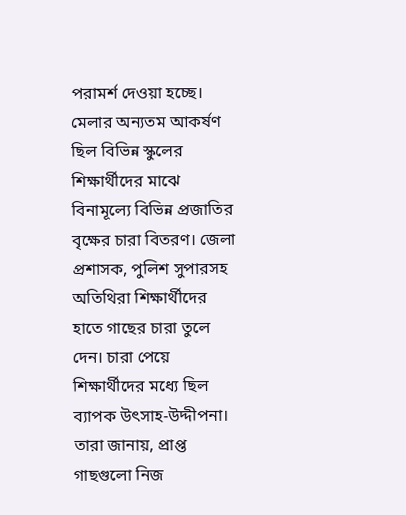পরামর্শ দেওয়া হচ্ছে।
মেলার অন্যতম আকর্ষণ ছিল বিভিন্ন স্কুলের শিক্ষার্থীদের মাঝে বিনামূল্যে বিভিন্ন প্রজাতির বৃক্ষের চারা বিতরণ। জেলা প্রশাসক, পুলিশ সুপারসহ অতিথিরা শিক্ষার্থীদের হাতে গাছের চারা তুলে দেন। চারা পেয়ে শিক্ষার্থীদের মধ্যে ছিল ব্যাপক উৎসাহ-উদ্দীপনা। তারা জানায়, প্রাপ্ত গাছগুলো নিজ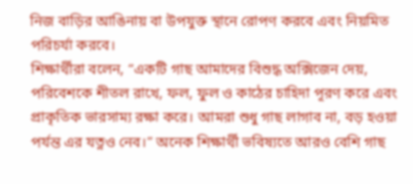নিজ বাড়ির আঙিনায় বা উপযুক্ত স্থানে রোপণ করবে এবং নিয়মিত পরিচর্যা করবে।
শিক্ষার্থীরা বলেন, “একটি গাছ আমাদের বিশুদ্ধ অক্সিজেন দেয়, পরিবেশকে শীতল রাখে, ফল, ফুল ও কাঠের চাহিদা পূরণ করে এবং প্রাকৃতিক ভারসাম্য রক্ষা করে। আমরা শুধু গাছ লাগাব না, বড় হওয়া পর্যন্ত এর যত্নও নেব।” অনেক শিক্ষার্থী ভবিষ্যতে আরও বেশি গাছ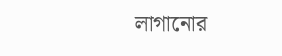লাগানোর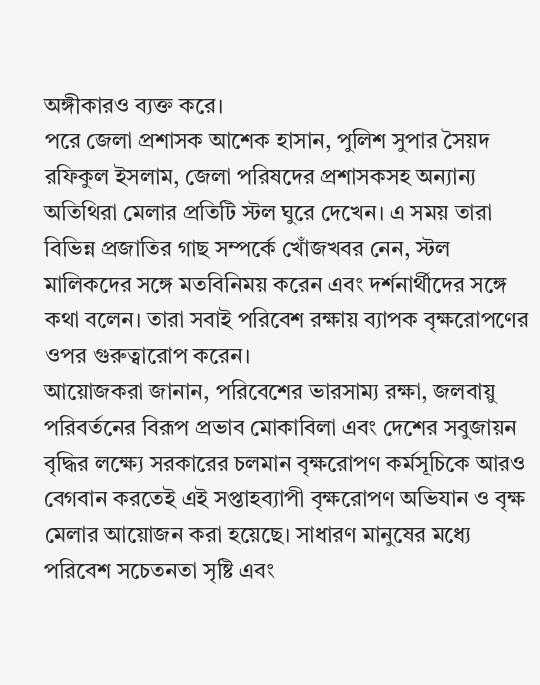অঙ্গীকারও ব্যক্ত করে।
পরে জেলা প্রশাসক আশেক হাসান, পুলিশ সুপার সৈয়দ রফিকুল ইসলাম, জেলা পরিষদের প্রশাসকসহ অন্যান্য অতিথিরা মেলার প্রতিটি স্টল ঘুরে দেখেন। এ সময় তারা বিভিন্ন প্রজাতির গাছ সম্পর্কে খোঁজখবর নেন, স্টল মালিকদের সঙ্গে মতবিনিময় করেন এবং দর্শনার্থীদের সঙ্গে কথা বলেন। তারা সবাই পরিবেশ রক্ষায় ব্যাপক বৃক্ষরোপণের ওপর গুরুত্বারোপ করেন।
আয়োজকরা জানান, পরিবেশের ভারসাম্য রক্ষা, জলবায়ু পরিবর্তনের বিরূপ প্রভাব মোকাবিলা এবং দেশের সবুজায়ন বৃদ্ধির লক্ষ্যে সরকারের চলমান বৃক্ষরোপণ কর্মসূচিকে আরও বেগবান করতেই এই সপ্তাহব্যাপী বৃক্ষরোপণ অভিযান ও বৃক্ষ মেলার আয়োজন করা হয়েছে। সাধারণ মানুষের মধ্যে পরিবেশ সচেতনতা সৃষ্টি এবং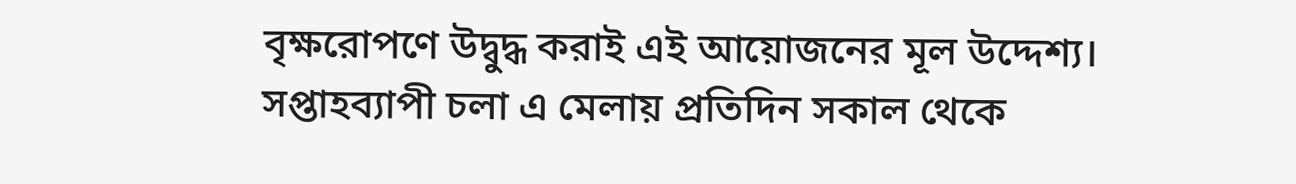বৃক্ষরোপণে উদ্বুদ্ধ করাই এই আয়োজনের মূল উদ্দেশ্য।
সপ্তাহব্যাপী চলা এ মেলায় প্রতিদিন সকাল থেকে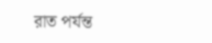রাত পর্যন্ত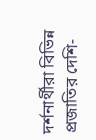দর্শনার্থীরা বিভিন্ন প্রজাতির দেশি-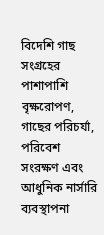বিদেশি গাছ সংগ্রহের পাশাপাশি বৃক্ষরোপণ, গাছের পরিচর্যা, পরিবেশ সংরক্ষণ এবং আধুনিক নার্সারি ব্যবস্থাপনা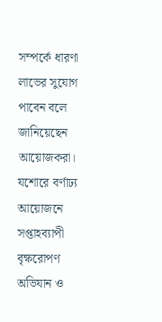সম্পর্কে ধারণা লাভের সুযোগ পাবেন বলে জানিয়েছেন আয়োজকরা।
যশোরে বর্ণাঢ্য আয়োজনে সপ্তাহব্যাপী বৃক্ষরোপণ অভিযান ও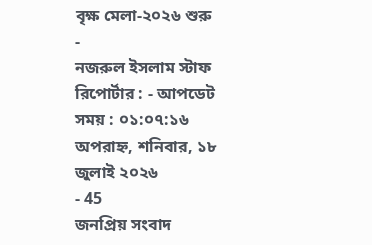বৃক্ষ মেলা-২০২৬ শুরু
-
নজরুল ইসলাম স্টাফ রিপোর্টার : - আপডেট সময় : ০১:০৭:১৬ অপরাহ্ন, শনিবার, ১৮ জুলাই ২০২৬
- 45
জনপ্রিয় সংবাদ